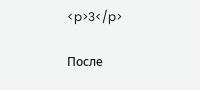<p>3</p>

После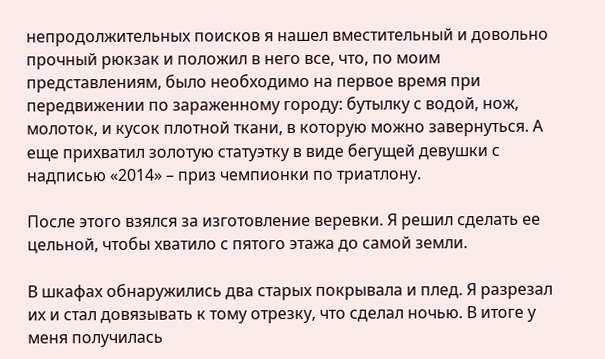непродолжительных поисков я нашел вместительный и довольно прочный рюкзак и положил в него все, что, по моим представлениям, было необходимо на первое время при передвижении по зараженному городу: бутылку с водой, нож, молоток, и кусок плотной ткани, в которую можно завернуться. А еще прихватил золотую статуэтку в виде бегущей девушки с надписью «2014» – приз чемпионки по триатлону.

После этого взялся за изготовление веревки. Я решил сделать ее цельной, чтобы хватило с пятого этажа до самой земли.

В шкафах обнаружились два старых покрывала и плед. Я разрезал их и стал довязывать к тому отрезку, что сделал ночью. В итоге у меня получилась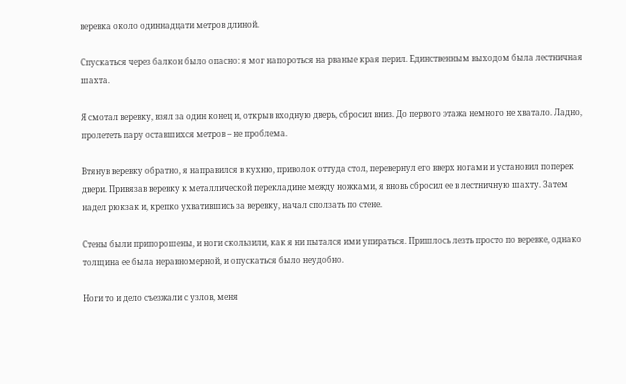веревка около одиннадцати метров длиной.

Спускаться через балкон было опасно: я мог напороться на рваные края перил. Единственным выходом была лестничная шахта.

Я смотал веревку, взял за один конец и, открыв входную дверь, сбросил вниз. До первого этажа немного не хватало. Ладно, пролететь пару оставшихся метров – не проблема.

Втянув веревку обратно, я направился в кухню, приволок оттуда стол, перевернул его вверх ногами и установил поперек двери. Привязав веревку к металлической перекладине между ножками, я вновь сбросил ее в лестничную шахту. Затем надел рюкзак и, крепко ухватившись за веревку, начал сползать по стене.

Стены были припорошены, и ноги скользили, как я ни пытался ими упираться. Пришлось лезть просто по веревке, однако толщина ее была неравномерной, и опускаться было неудобно.

Ноги то и дело съезжали с узлов, меня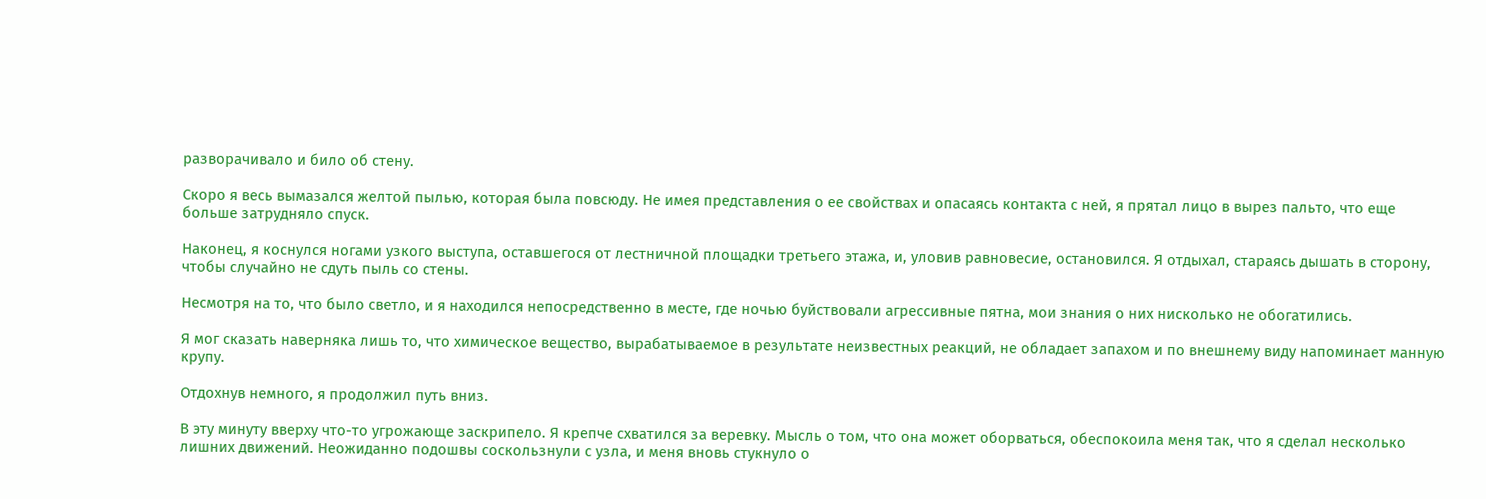разворачивало и било об стену.

Скоро я весь вымазался желтой пылью, которая была повсюду. Не имея представления о ее свойствах и опасаясь контакта с ней, я прятал лицо в вырез пальто, что еще больше затрудняло спуск.

Наконец, я коснулся ногами узкого выступа, оставшегося от лестничной площадки третьего этажа, и, уловив равновесие, остановился. Я отдыхал, стараясь дышать в сторону, чтобы случайно не сдуть пыль со стены.

Несмотря на то, что было светло, и я находился непосредственно в месте, где ночью буйствовали агрессивные пятна, мои знания о них нисколько не обогатились.

Я мог сказать наверняка лишь то, что химическое вещество, вырабатываемое в результате неизвестных реакций, не обладает запахом и по внешнему виду напоминает манную крупу.

Отдохнув немного, я продолжил путь вниз.

В эту минуту вверху что-то угрожающе заскрипело. Я крепче схватился за веревку. Мысль о том, что она может оборваться, обеспокоила меня так, что я сделал несколько лишних движений. Неожиданно подошвы соскользнули с узла, и меня вновь стукнуло о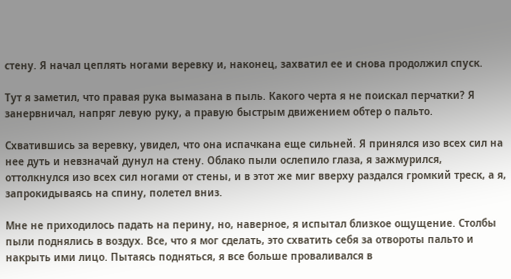стену. Я начал цеплять ногами веревку и, наконец, захватил ее и снова продолжил спуск.

Тут я заметил, что правая рука вымазана в пыль. Какого черта я не поискал перчатки? Я занервничал, напряг левую руку, а правую быстрым движением обтер о пальто.

Схватившись за веревку, увидел, что она испачкана еще сильней. Я принялся изо всех сил на нее дуть и невзначай дунул на стену. Облако пыли ослепило глаза, я зажмурился, оттолкнулся изо всех сил ногами от стены, и в этот же миг вверху раздался громкий треск, а я, запрокидываясь на спину, полетел вниз.

Мне не приходилось падать на перину, но, наверное, я испытал близкое ощущение. Столбы пыли поднялись в воздух. Все, что я мог сделать, это схватить себя за отвороты пальто и накрыть ими лицо. Пытаясь подняться, я все больше проваливался в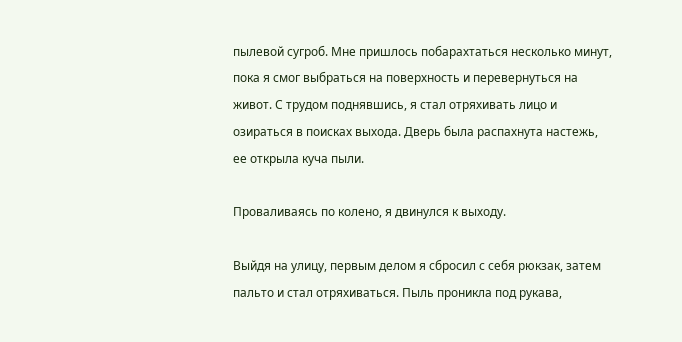пылевой сугроб. Мне пришлось побарахтаться несколько минут, пока я смог выбраться на поверхность и перевернуться на живот. С трудом поднявшись, я стал отряхивать лицо и озираться в поисках выхода. Дверь была распахнута настежь, ее открыла куча пыли.

Проваливаясь по колено, я двинулся к выходу.

Выйдя на улицу, первым делом я сбросил с себя рюкзак, затем пальто и стал отряхиваться. Пыль проникла под рукава,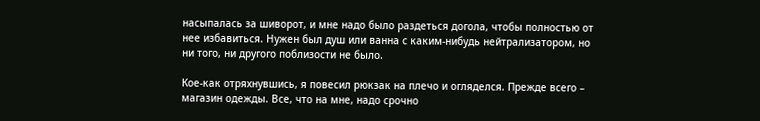насыпалась за шиворот, и мне надо было раздеться догола, чтобы полностью от нее избавиться. Нужен был душ или ванна с каким-нибудь нейтрализатором, но ни того, ни другого поблизости не было.

Кое-как отряхнувшись, я повесил рюкзак на плечо и огляделся. Прежде всего – магазин одежды. Все, что на мне, надо срочно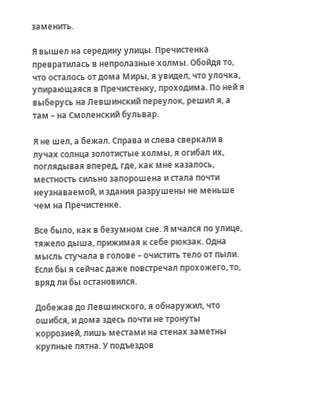заменить.

Я вышел на середину улицы. Пречистенка превратилась в непролазные холмы. Обойдя то, что осталось от дома Миры, я увидел, что улочка, упирающаяся в Пречистенку, проходима. По ней я выберусь на Левшинский переулок, решил я, а там – на Смоленский бульвар.

Я не шел, а бежал. Справа и слева сверкали в лучах солнца золотистые холмы, я огибал их, поглядывая вперед, где, как мне казалось, местность сильно запорошена и стала почти неузнаваемой, и здания разрушены не меньше чем на Пречистенке.

Все было, как в безумном сне. Я мчался по улице, тяжело дыша, прижимая к себе рюкзак. Одна мысль стучала в голове – очистить тело от пыли. Если бы я сейчас даже повстречал прохожего, то, вряд ли бы остановился.

Добежав до Левшинского, я обнаружил, что ошибся, и дома здесь почти не тронуты коррозией, лишь местами на стенах заметны крупные пятна. У подъездов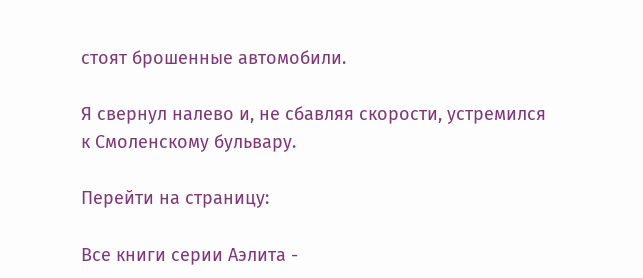стоят брошенные автомобили.

Я свернул налево и, не сбавляя скорости, устремился к Смоленскому бульвару.

Перейти на страницу:

Все книги серии Аэлита -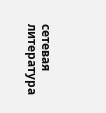сетевая литература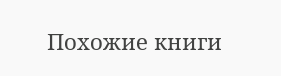Похожие книги